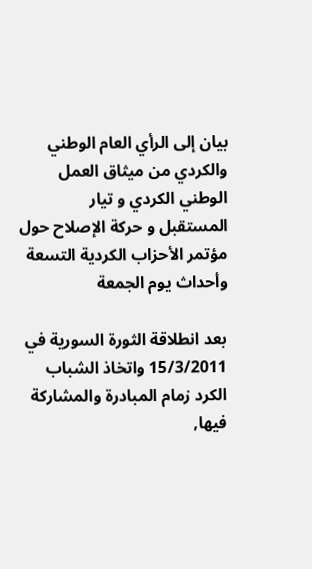بيان إلى الرأي العام الوطني والكردي من ميثاق العمل الوطني الكردي و تيار المستقبل و حركة الإصلاح حول مؤتمر الأحزاب الكردية التسعة وأحداث يوم الجمعة

بعد انطلاقة الثورة السورية في 15/3/2011 واتخاذ الشباب الكرد زمام المبادرة والمشاركة فيها,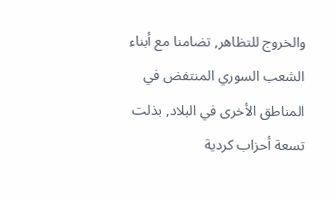والخروج للتظاهر, تضامنا مع أبناء الشعب السوري المنتفض في المناطق الأخرى في البلاد, بذلت تسعة أحزاب كردية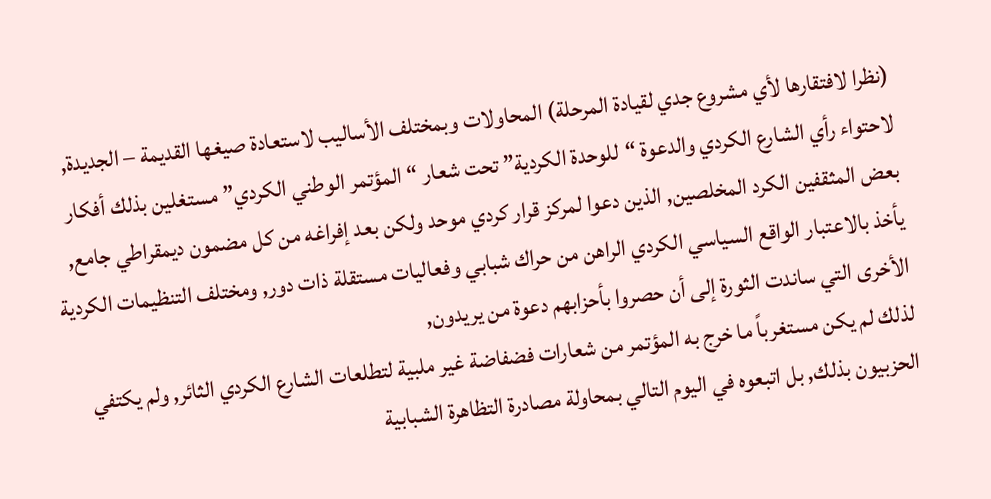(نظرا لافتقارها لأي مشروع جدي لقيادة المرحلة) المحاولات وبمختلف الأساليب لاستعادة صيغها القديمة – الجديدة, لاحتواء رأي الشارع الكردي والدعوة “للوحدة الكردية” تحت شعار “المؤتمر الوطني الكردي” مستغلين بذلك أفكار بعض المثقفين الكرد المخلصين, الذين دعوا لمركز قرار كردي موحد ولكن بعد إفراغه من كل مضمون ديمقراطي جامع, يأخذ بالاعتبار الواقع السياسي الكردي الراهن من حراك شبابي وفعاليات مستقلة ذات دور, ومختلف التنظيمات الكردية الأخرى التي ساندت الثورة إلى أن حصروا بأحزابهم دعوة من يريدون,
لذلك لم يكن مستغرباً ما خرج به المؤتمر من شعارات فضفاضة غير ملبية لتطلعات الشارع الكردي الثائر, ولم يكتفي الحزبيون بذلك, بل اتبعوه في اليوم التالي بمحاولة مصادرة التظاهرة الشبابية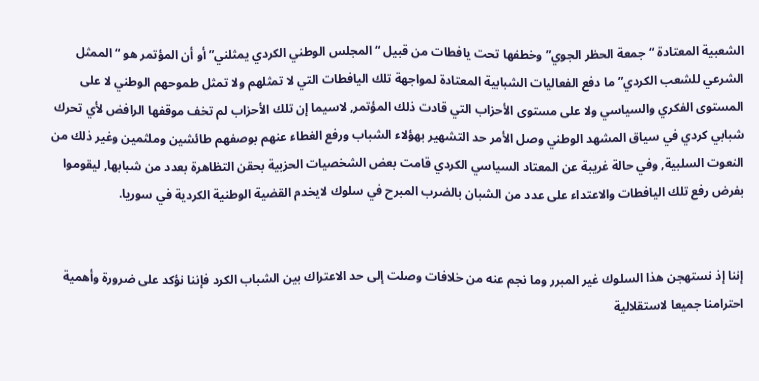الشعبية المعتادة “جمعة الحظر الجوي” وخطفها تحت يافطات من قبيل “المجلس الوطني الكردي يمثلني” أو أن المؤتمر هو “الممثل الشرعي للشعب الكردي” ما دفع الفعاليات الشبابية المعتادة لمواجهة تلك اليافطات التي لا تمثلهم ولا تمثل طموحهم الوطني لا على المستوى الفكري والسياسي ولا على مستوى الأحزاب التي قادت ذلك المؤتمر, لاسيما إن تلك الأحزاب لم تخف موقفها الرافض لأي تحرك شبابي كردي في سياق المشهد الوطني وصل الأمر حد التشهير بهؤلاء الشباب ورفع الغطاء عنهم بوصفهم طائشين وملثمين وغير ذلك من النعوت السلبية, وفي حالة غريبة عن المعتاد السياسي الكردي قامت بعض الشخصيات الحزبية بحقن التظاهرة بعدد من شبابها, ليقوموا بفرض رفع تلك اليافطات والاعتداء على عدد من الشبان بالضرب المبرح في سلوك لايخدم القضية الوطنية الكردية في سوريا.


إننا إذ نستهجن هذا السلوك غير المبرر وما نجم عنه من خلافات وصلت إلى حد الاعتراك بين الشباب الكرد فإننا نؤكد على ضرورة وأهمية احترامنا جميعا لاستقلالية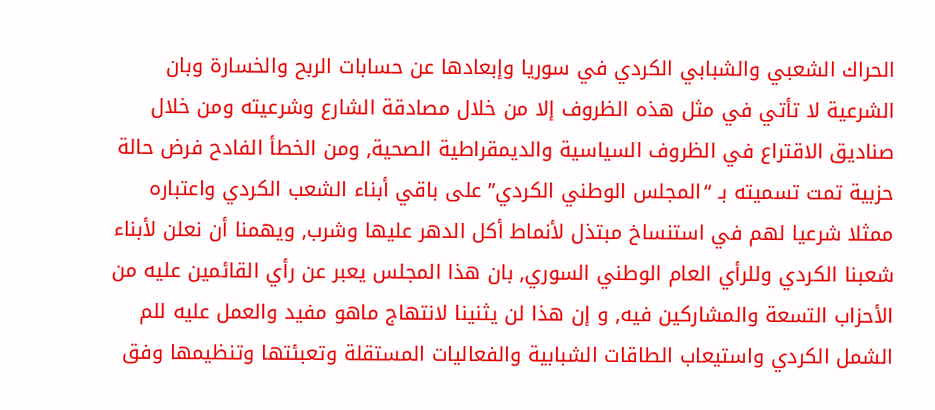الحراك الشعبي والشبابي الكردي في سوريا وإبعادها عن حسابات الربح والخسارة وبان الشرعية لا تأتي في مثل هذه الظروف إلا من خلال مصادقة الشارع وشرعيته ومن خلال صناديق الاقتراع في الظروف السياسية والديمقراطية الصحية, ومن الخطأ الفادح فرض حالة حزبية تمت تسميته بـ “المجلس الوطني الكردي” على باقي أبناء الشعب الكردي واعتباره ممثلا شرعيا لهم في استنساخ مبتذل لأنماط أكل الدهر عليها وشرب, ويهمنا أن نعلن لأبناء شعبنا الكردي وللرأي العام الوطني السوري, بان هذا المجلس يعبر عن رأي القائمين عليه من الأحزاب التسعة والمشاركين فيه, و إن هذا لن يثنينا لانتهاج ماهو مفيد والعمل عليه للم الشمل الكردي واستيعاب الطاقات الشبابية والفعاليات المستقلة وتعبئتها وتنظيمها وفق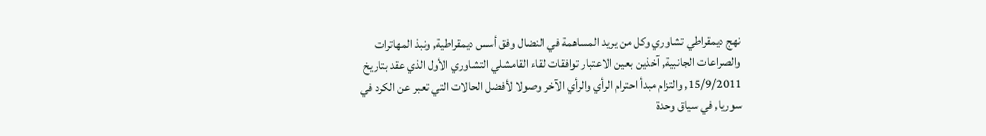نهج ديمقراطي تشاوري وكل من يريد المساهمة في النضال وفق أسس ديمقراطية, ونبذ المهاترات والصراعات الجانبية, آخذين بعين الاعتبار توافقات لقاء القامشلي التشاوري الأول الذي عقد بتاريخ 15/9/2011, والتزام مبدأ احترام الرأي والرأي الآخر وصولا لأفضل الحالات التي تعبر عن الكرد في سوريا, في سياق وحدة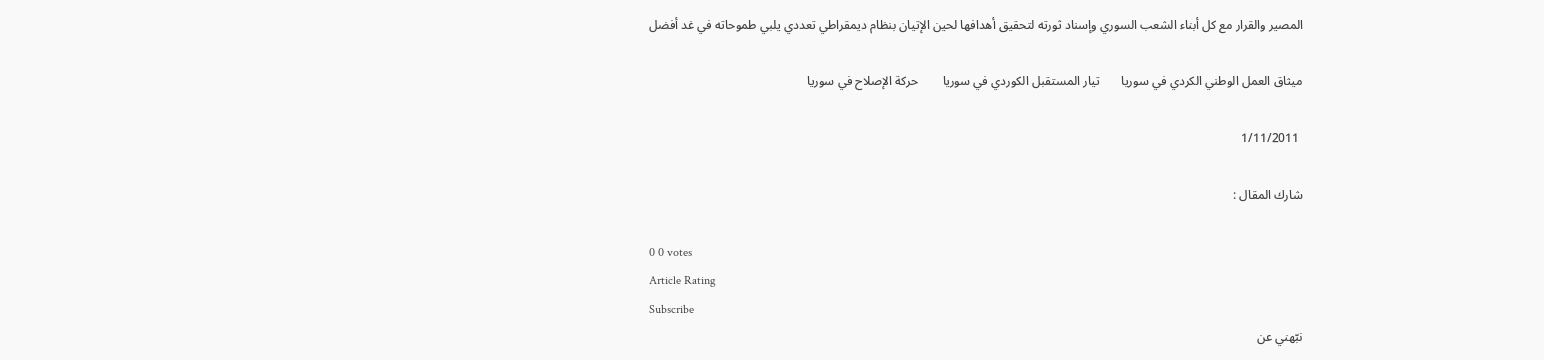المصير والقرار مع كل أبناء الشعب السوري وإسناد ثورته لتحقيق أهدافها لحين الإتيان بنظام ديمقراطي تعددي يلبي طموحاته في غد أفضل

ميثاق العمل الوطني الكردي في سوريا       تيار المستقبل الكوردي في سوريا        حركة الإصلاح في سوريا

 1/11/2011

شارك المقال :

0 0 votes
Article Rating
Subscribe
نبّهني عن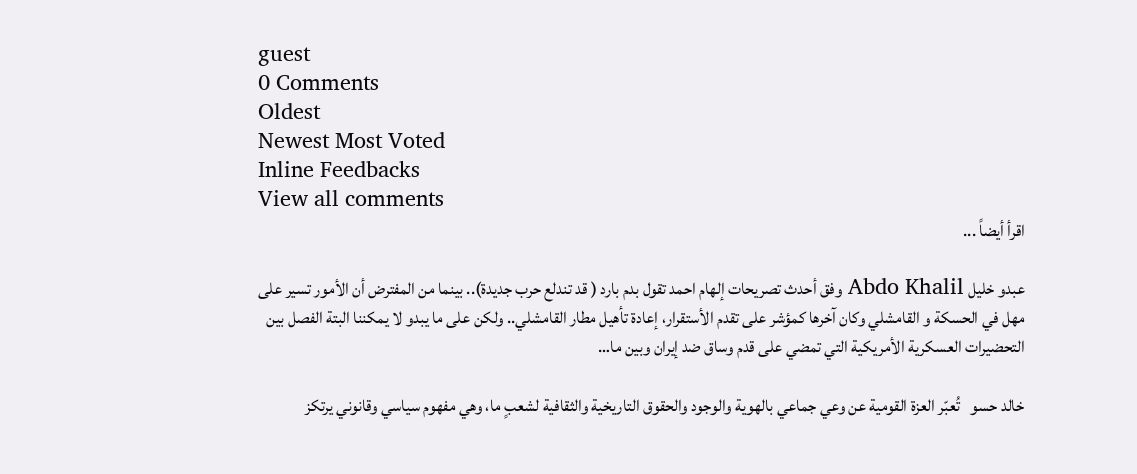guest
0 Comments
Oldest
Newest Most Voted
Inline Feedbacks
View all comments
اقرأ أيضاً ...

عبدو خليل Abdo Khalil وفق أحدث تصريحات إلهام احمد تقول بدم بارد ( قد تندلع حرب جديدة).. بينما من المفترض أن الأمور تسير على مهل في الحسكة و القامشلي وكان آخرها كمؤشر على تقدم الأستقرار، إعادة تأهيل مطار القامشلي.. ولكن على ما يبدو لا يمكننا البتة الفصل بين التحضيرات العسكرية الأمريكية التي تمضي على قدم وساق ضد إيران وبين ما…

خالد حسو   تُعبّر العزة القومية عن وعي جماعي بالهوية والوجود والحقوق التاريخية والثقافية لشعبٍ ما، وهي مفهوم سياسي وقانوني يرتكز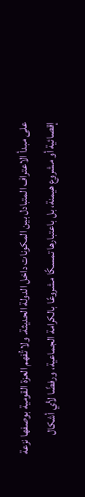على مبدأ الاعتراف المتبادل بين المكونات داخل الدولة الحديثة. ولا تُفهم العزة القومية بوصفها نزعة إقصائية أو مشروع هيمنة، بل باعتبارها تمسكًا مشروعًا بالكرامة الجماعية، ورفضًا لأي أشكال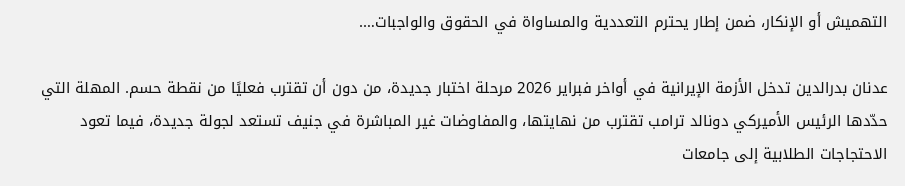التهميش أو الإنكار، ضمن إطار يحترم التعددية والمساواة في الحقوق والواجبات….

عدنان بدرالدين تدخل الأزمة الإيرانية في أواخر فبراير 2026 مرحلة اختبار جديدة، من دون أن تقترب فعليًا من نقطة حسم. المهلة التي حدّدها الرئيس الأميركي دونالد ترامب تقترب من نهايتها، والمفاوضات غير المباشرة في جنيف تستعد لجولة جديدة، فيما تعود الاحتجاجات الطلابية إلى جامعات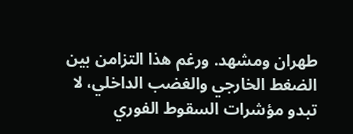طهران ومشهد. ورغم هذا التزامن بين الضغط الخارجي والغضب الداخلي، لا تبدو مؤشرات السقوط الفوري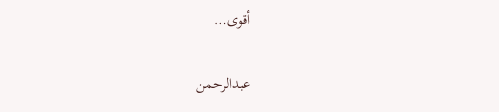أقوى…

عبدالرحمن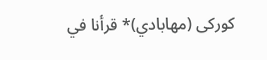کورکی (مهابادي)* قرأنا في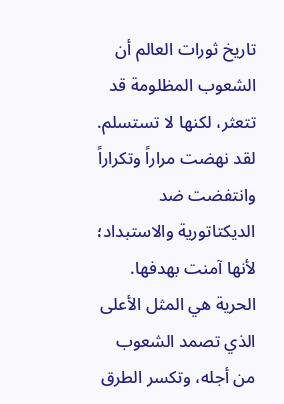تاريخ ثورات العالم أن الشعوب المظلومة قد تتعثر، لكنها لا تستسلم. لقد نهضت مراراً وتكراراً وانتفضت ضد الديكتاتورية والاستبداد؛ لأنها آمنت بهدفها. الحرية هي المثل الأعلى الذي تصمد الشعوب من أجله، وتكسر الطرق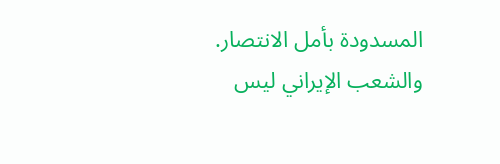المسدودة بأمل الانتصار. والشعب الإيراني ليس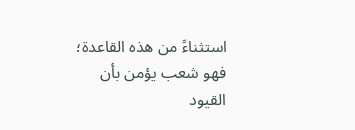استثناءً من هذه القاعدة؛ فهو شعب يؤمن بأن القيود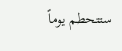ستتحطم يوماً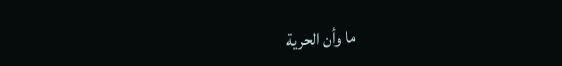ما وأن الحرية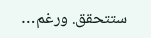ستتحقق. ورغم…